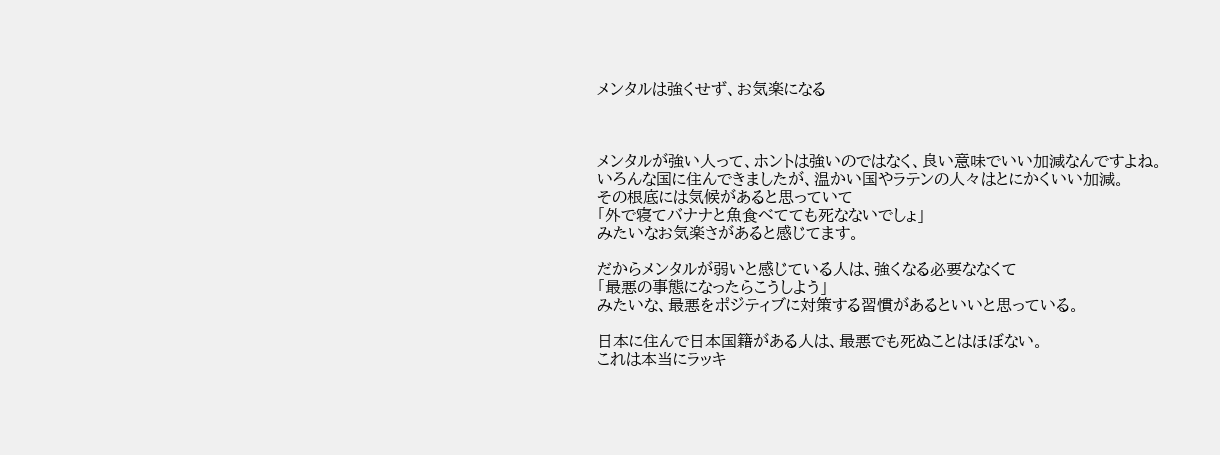メンタルは強くせず、お気楽になる



メンタルが強い人って、ホントは強いのではなく、良い意味でいい加減なんですよね。
いろんな国に住んできましたが、温かい国やラテンの人々はとにかくいい加減。
その根底には気候があると思っていて
「外で寝てバナナと魚食べてても死なないでしょ」
みたいなお気楽さがあると感じてます。

だからメンタルが弱いと感じている人は、強くなる必要ななくて
「最悪の事態になったらこうしよう」
みたいな、最悪をポジティブに対策する習慣があるといいと思っている。

日本に住んで日本国籍がある人は、最悪でも死ぬことはほぼない。
これは本当にラッキ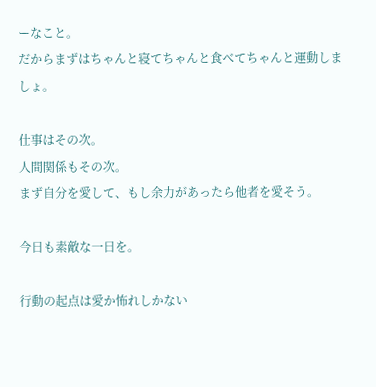ーなこと。
だからまずはちゃんと寝てちゃんと食べてちゃんと運動しましょ。

仕事はその次。
人間関係もその次。
まず自分を愛して、もし余力があったら他者を愛そう。

今日も素敵な一日を。

行動の起点は愛か怖れしかない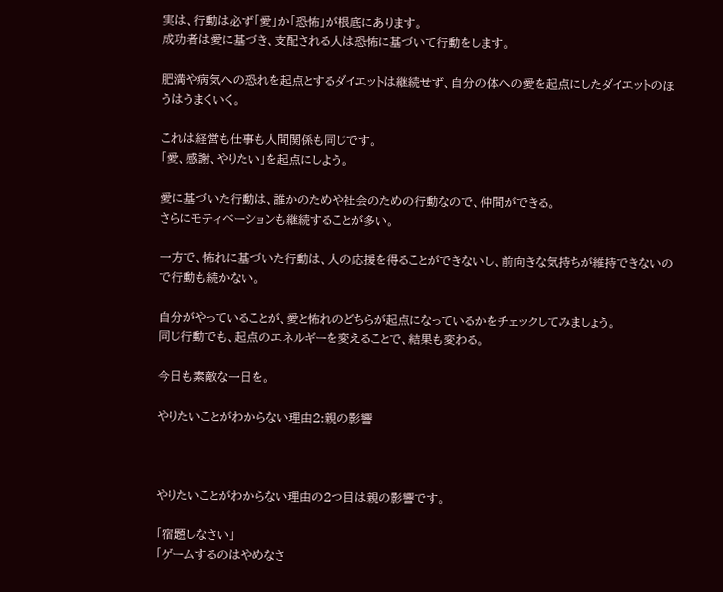実は、行動は必ず「愛」か「恐怖」が根底にあります。
成功者は愛に基づき、支配される人は恐怖に基づいて行動をします。

肥満や病気への恐れを起点とするダイエットは継続せず、自分の体への愛を起点にしたダイエットのほうはうまくいく。

これは経営も仕事も人間関係も同じです。
「愛、感謝、やりたい」を起点にしよう。

愛に基づいた行動は、誰かのためや社会のための行動なので、仲間ができる。
さらにモティベーションも継続することが多い。

一方で、怖れに基づいた行動は、人の応援を得ることができないし、前向きな気持ちが維持できないので行動も続かない。

自分がやっていることが、愛と怖れのどちらが起点になっているかをチェックしてみましょう。
同じ行動でも、起点のエネルギーを変えることで、結果も変わる。

今日も素敵な一日を。

やりたいことがわからない理由2:親の影響



やりたいことがわからない理由の2つ目は親の影響です。

「宿題しなさい」
「ゲームするのはやめなさ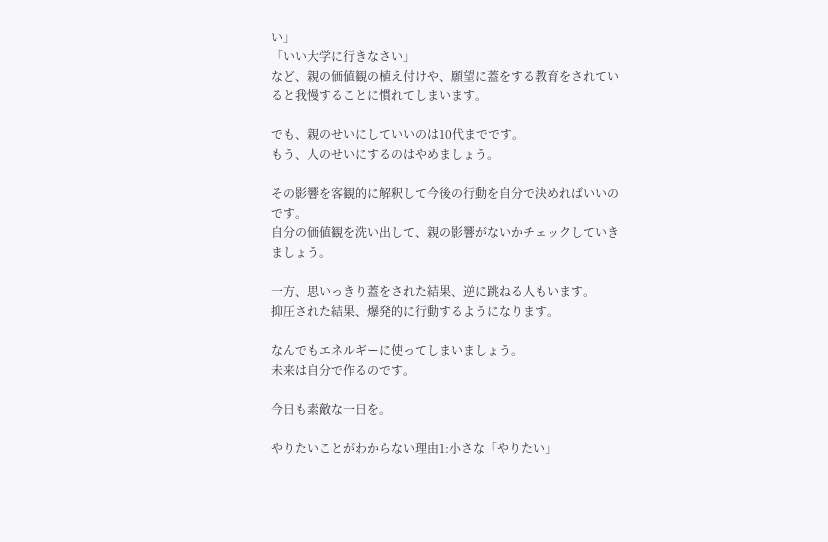い」
「いい大学に行きなさい」
など、親の価値観の植え付けや、願望に蓋をする教育をされていると我慢することに慣れてしまいます。

でも、親のせいにしていいのは10代までです。
もう、人のせいにするのはやめましょう。

その影響を客観的に解釈して今後の行動を自分で決めればいいのです。
自分の価値観を洗い出して、親の影響がないかチェックしていきましょう。

一方、思いっきり蓋をされた結果、逆に跳ねる人もいます。
抑圧された結果、爆発的に行動するようになります。

なんでもエネルギーに使ってしまいましょう。
未来は自分で作るのです。

今日も素敵な一日を。

やりたいことがわからない理由1:小さな「やりたい」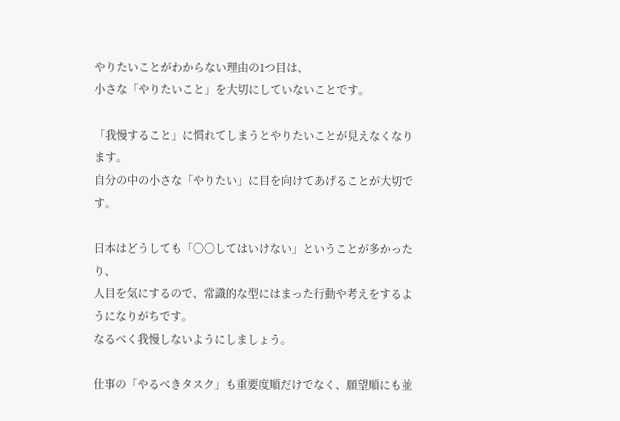やりたいことがわからない理由の1つ目は、
小さな「やりたいこと」を大切にしていないことです。

「我慢すること」に慣れてしまうとやりたいことが見えなくなります。
自分の中の小さな「やりたい」に目を向けてあげることが大切です。

日本はどうしても「〇〇してはいけない」ということが多かったり、
人目を気にするので、常識的な型にはまった行動や考えをするようになりがちです。
なるべく我慢しないようにしましょう。

仕事の「やるべきタスク」も重要度順だけでなく、願望順にも並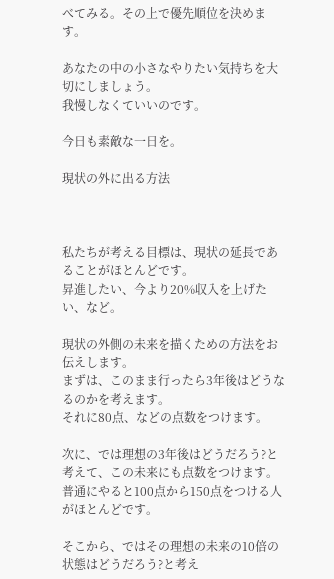べてみる。その上で優先順位を決めます。

あなたの中の小さなやりたい気持ちを大切にしましょう。
我慢しなくていいのです。

今日も素敵な一日を。

現状の外に出る方法



私たちが考える目標は、現状の延長であることがほとんどです。
昇進したい、今より20%収入を上げたい、など。

現状の外側の未来を描くための方法をお伝えします。
まずは、このまま行ったら3年後はどうなるのかを考えます。
それに80点、などの点数をつけます。

次に、では理想の3年後はどうだろう?と考えて、この未来にも点数をつけます。
普通にやると100点から150点をつける人がほとんどです。

そこから、ではその理想の未来の10倍の状態はどうだろう?と考え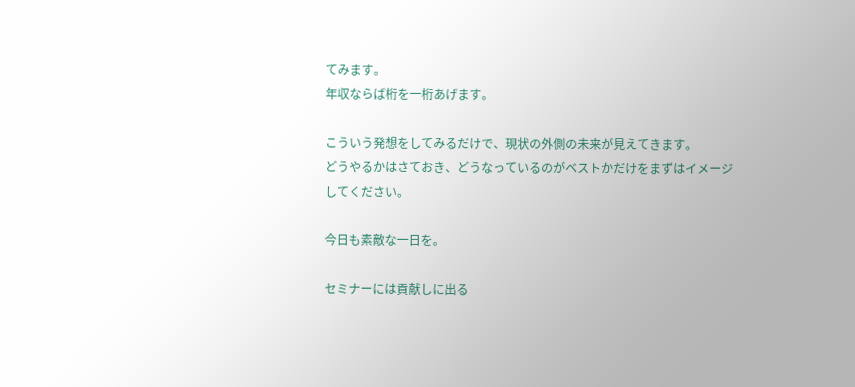てみます。
年収ならば桁を一桁あげます。

こういう発想をしてみるだけで、現状の外側の未来が見えてきます。
どうやるかはさておき、どうなっているのがベストかだけをまずはイメージしてください。

今日も素敵な一日を。

セミナーには貢献しに出る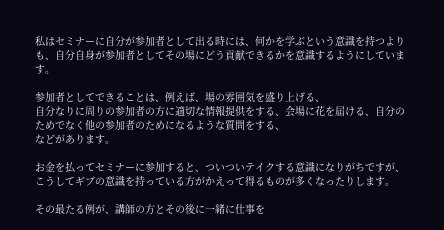私はセミナーに自分が参加者として出る時には、何かを学ぶという意識を持つよりも、自分自身が参加者としてその場にどう貢献できるかを意識するようにしています。

参加者としてできることは、例えば、場の雰囲気を盛り上げる、
自分なりに周りの参加者の方に適切な情報提供をする、会場に花を届ける、自分のためでなく他の参加者のためになるような質問をする、
などがあります。

お金を払ってセミナーに参加すると、ついついテイクする意識になりがちですが、こうしてギブの意識を持っている方がかえって得るものが多くなったりします。

その最たる例が、講師の方とその後に一緒に仕事を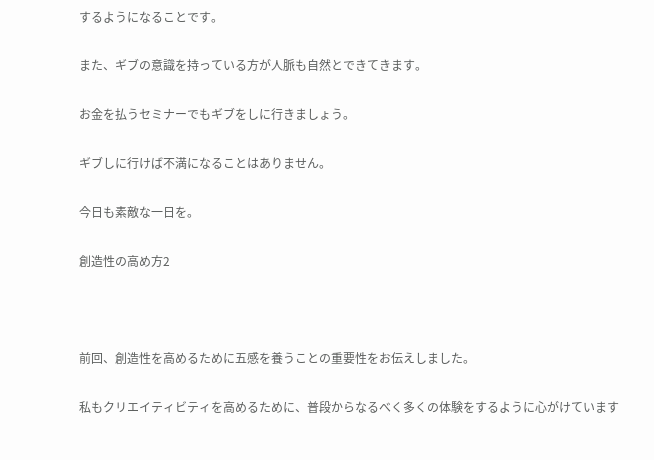するようになることです。

また、ギブの意識を持っている方が人脈も自然とできてきます。

お金を払うセミナーでもギブをしに行きましょう。

ギブしに行けば不満になることはありません。

今日も素敵な一日を。

創造性の高め方2



前回、創造性を高めるために五感を養うことの重要性をお伝えしました。

私もクリエイティビティを高めるために、普段からなるべく多くの体験をするように心がけています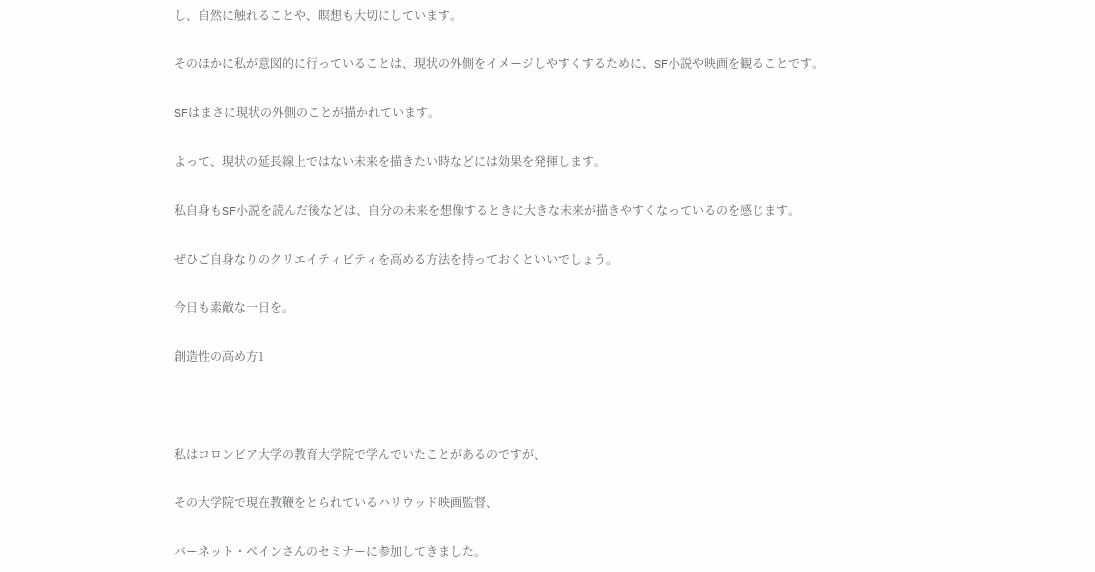し、自然に触れることや、瞑想も大切にしています。

そのほかに私が意図的に行っていることは、現状の外側をイメージしやすくするために、SF小説や映画を観ることです。

SFはまさに現状の外側のことが描かれています。

よって、現状の延長線上ではない未来を描きたい時などには効果を発揮します。

私自身もSF小説を読んだ後などは、自分の未来を想像するときに大きな未来が描きやすくなっているのを感じます。

ぜひご自身なりのクリエイティビティを高める方法を持っておくといいでしょう。

今日も素敵な一日を。

創造性の高め方1



私はコロンビア大学の教育大学院で学んでいたことがあるのですが、

その大学院で現在教鞭をとられているハリウッド映画監督、

バーネット・ベインさんのセミナーに参加してきました。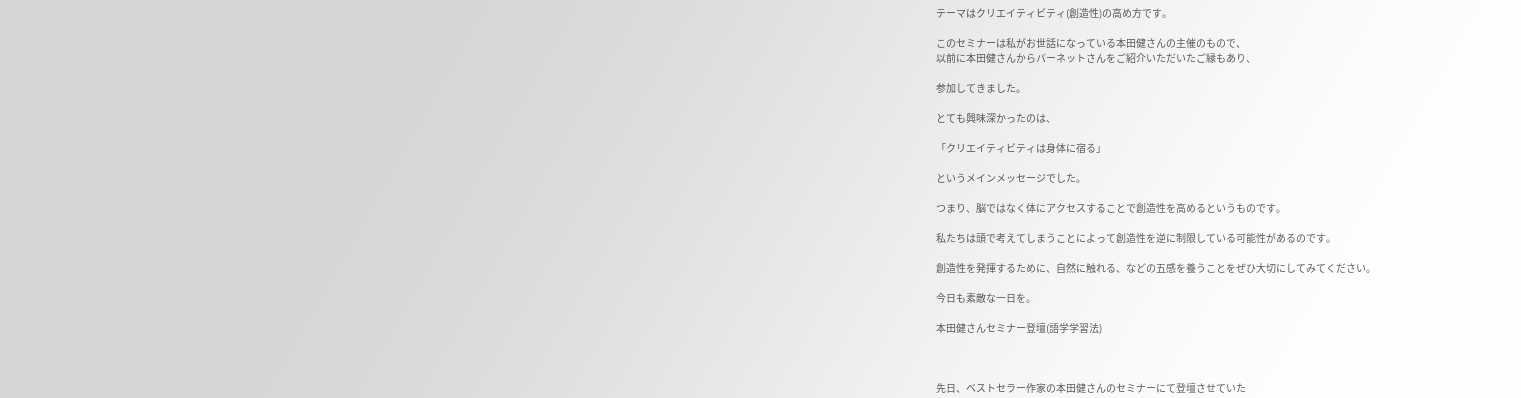テーマはクリエイティビティ(創造性)の高め方です。

このセミナーは私がお世話になっている本田健さんの主催のもので、
以前に本田健さんからバーネットさんをご紹介いただいたご縁もあり、

参加してきました。

とても興味深かったのは、

「クリエイティビティは身体に宿る」

というメインメッセージでした。

つまり、脳ではなく体にアクセスすることで創造性を高めるというものです。

私たちは頭で考えてしまうことによって創造性を逆に制限している可能性があるのです。

創造性を発揮するために、自然に触れる、などの五感を養うことをぜひ大切にしてみてください。

今日も素敵な一日を。

本田健さんセミナー登壇(語学学習法)



先日、ベストセラー作家の本田健さんのセミナーにて登壇させていた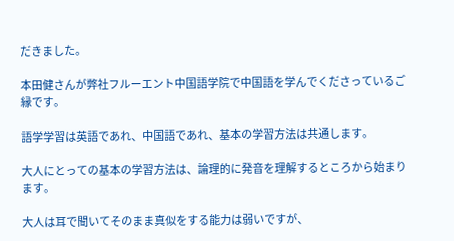だきました。

本田健さんが弊社フルーエント中国語学院で中国語を学んでくださっているご縁です。

語学学習は英語であれ、中国語であれ、基本の学習方法は共通します。

大人にとっての基本の学習方法は、論理的に発音を理解するところから始まります。

大人は耳で聞いてそのまま真似をする能力は弱いですが、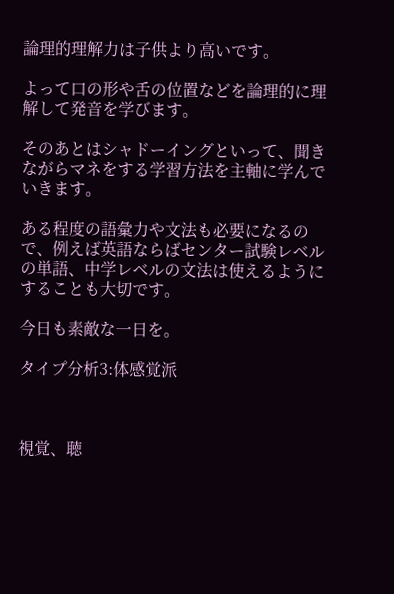論理的理解力は子供より高いです。

よって口の形や舌の位置などを論理的に理解して発音を学びます。

そのあとはシャドーイングといって、聞きながらマネをする学習方法を主軸に学んでいきます。

ある程度の語彙力や文法も必要になるので、例えば英語ならばセンター試験レベルの単語、中学レベルの文法は使えるようにすることも大切です。

今日も素敵な一日を。

タイプ分析3:体感覚派



視覚、聴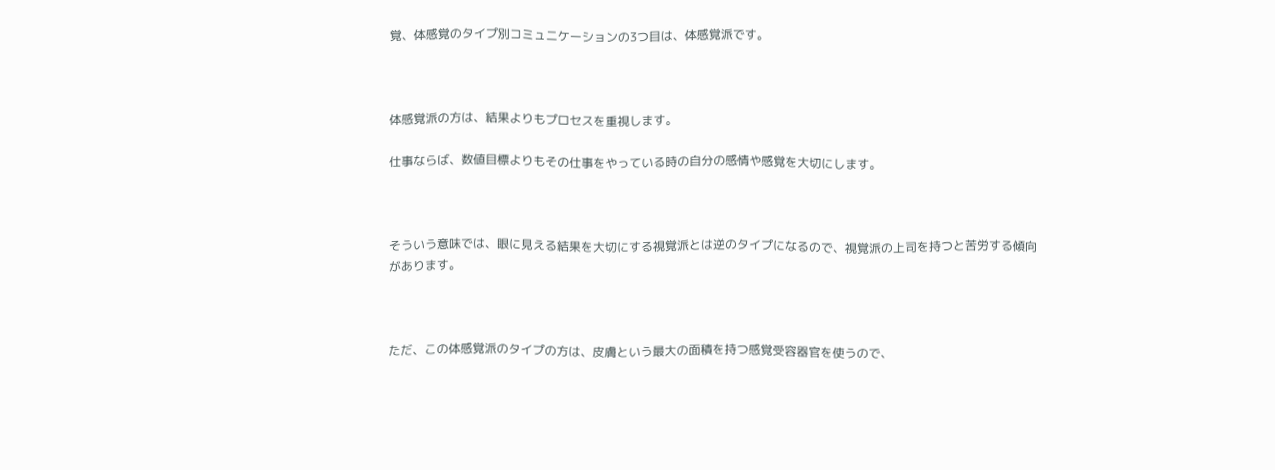覚、体感覚のタイプ別コミュニケーションの3つ目は、体感覚派です。



体感覚派の方は、結果よりもプロセスを重視します。

仕事ならば、数値目標よりもその仕事をやっている時の自分の感情や感覚を大切にします。



そういう意味では、眼に見える結果を大切にする視覚派とは逆のタイプになるので、視覚派の上司を持つと苦労する傾向があります。



ただ、この体感覚派のタイプの方は、皮膚という最大の面積を持つ感覚受容器官を使うので、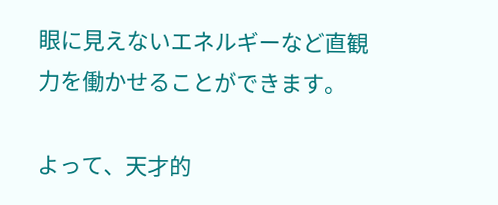眼に見えないエネルギーなど直観力を働かせることができます。

よって、天才的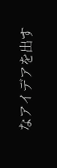なアイデアを出す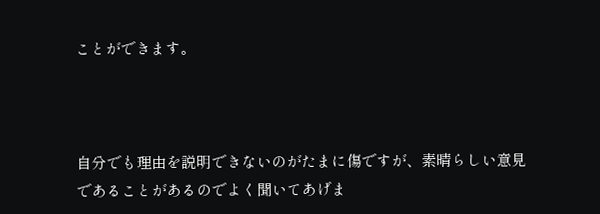ことができます。



自分でも理由を説明できないのがたまに傷ですが、素晴らしい意見であることがあるのでよく聞いてあげま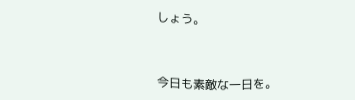しょう。



今日も素敵な一日を。